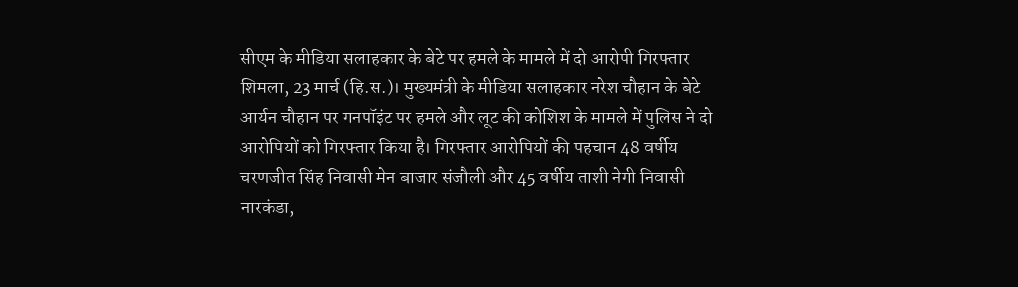सीएम के मीडिया सलाहकार के बेटे पर हमले के मामले में दो आरोपी गिरफ्तार
शिमला, 23 मार्च (हि.स.)। मुख्यमंत्री के मीडिया सलाहकार नरेश चौहान के बेटे आर्यन चौहान पर गनपॉइंट पर हमले और लूट की कोशिश के मामले में पुलिस ने दो आरोपियों को गिरफ्तार किया है। गिरफ्तार आरोपियों की पहचान 48 वर्षीय चरणजीत सिंह निवासी मेन बाजार संजौली और 45 वर्षीय ताशी नेगी निवासी नारकंडा,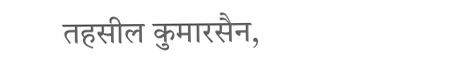तहसील कुमारसैन,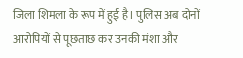जिला शिमला के रूप में हुई है। पुलिस अब दोनों आरोपियों से पूछताछ कर उनकी मंशा और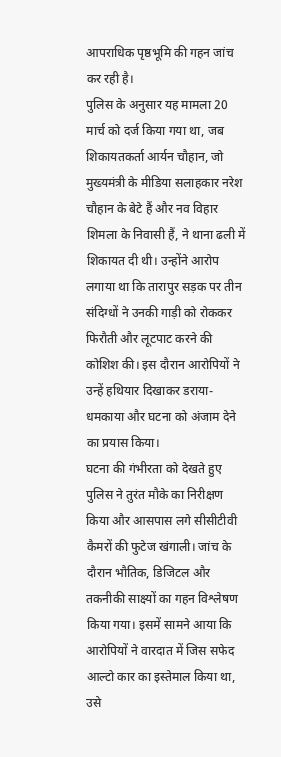आपराधिक पृष्ठभूमि की गहन जांच कर रही है।
पुलिस के अनुसार यह मामला 20 मार्च को दर्ज किया गया था, जब शिकायतकर्ता आर्यन चौहान, जो मुख्यमंत्री के मीडिया सलाहकार नरेश चौहान के बेटे हैं और नव विहार शिमला के निवासी हैं, ने थाना ढली में शिकायत दी थी। उन्होंने आरोप लगाया था कि तारापुर सड़क पर तीन संदिग्धों ने उनकी गाड़ी को रोककर फिरौती और लूटपाट करने की कोशिश की। इस दौरान आरोपियों ने उन्हें हथियार दिखाकर डराया-धमकाया और घटना को अंजाम देने का प्रयास किया।
घटना की गंभीरता को देखते हुए पुलिस ने तुरंत मौके का निरीक्षण किया और आसपास लगे सीसीटीवी कैमरों की फुटेज खंगाली। जांच के दौरान भौतिक, डिजिटल और तकनीकी साक्ष्यों का गहन विश्लेषण किया गया। इसमें सामने आया कि आरोपियों ने वारदात में जिस सफेद आल्टो कार का इस्तेमाल किया था, उसे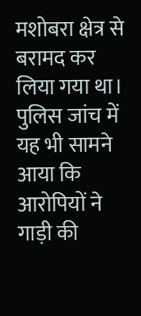मशोबरा क्षेत्र से बरामद कर लिया गया था।
पुलिस जांच में यह भी सामने आया कि आरोपियों ने गाड़ी की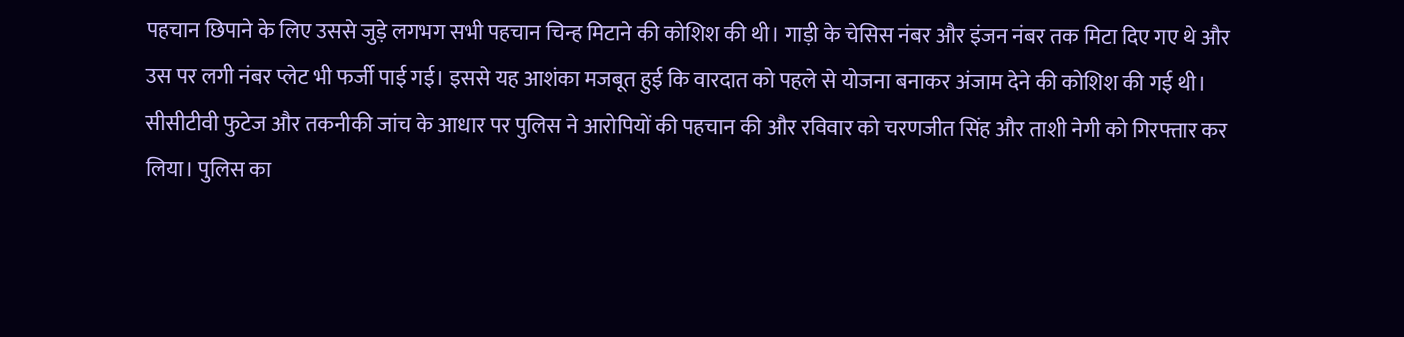पहचान छिपाने के लिए उससे जुड़े लगभग सभी पहचान चिन्ह मिटाने की कोशिश की थी। गाड़ी के चेसिस नंबर और इंजन नंबर तक मिटा दिए गए थे और उस पर लगी नंबर प्लेट भी फर्जी पाई गई। इससे यह आशंका मजबूत हुई कि वारदात को पहले से योजना बनाकर अंजाम देने की कोशिश की गई थी।
सीसीटीवी फुटेज और तकनीकी जांच के आधार पर पुलिस ने आरोपियों की पहचान की और रविवार को चरणजीत सिंह और ताशी नेगी को गिरफ्तार कर लिया। पुलिस का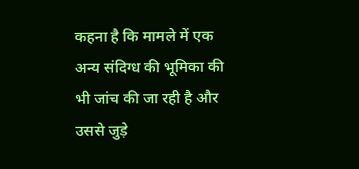कहना है कि मामले में एक अन्य संदिग्ध की भूमिका की भी जांच की जा रही है और उससे जुड़े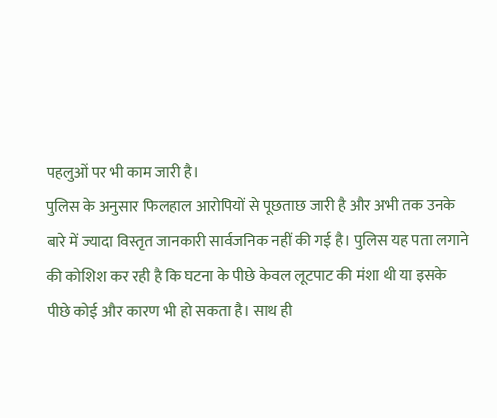पहलुओं पर भी काम जारी है।
पुलिस के अनुसार फिलहाल आरोपियों से पूछताछ जारी है और अभी तक उनके बारे में ज्यादा विस्तृत जानकारी सार्वजनिक नहीं की गई है। पुलिस यह पता लगाने की कोशिश कर रही है कि घटना के पीछे केवल लूटपाट की मंशा थी या इसके पीछे कोई और कारण भी हो सकता है। साथ ही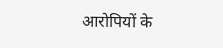आरोपियों के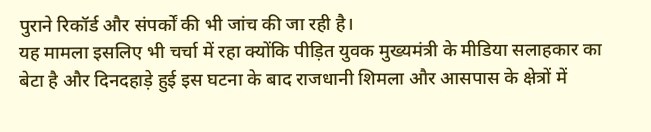पुराने रिकॉर्ड और संपर्कों की भी जांच की जा रही है।
यह मामला इसलिए भी चर्चा में रहा क्योंकि पीड़ित युवक मुख्यमंत्री के मीडिया सलाहकार का बेटा है और दिनदहाड़े हुई इस घटना के बाद राजधानी शिमला और आसपास के क्षेत्रों में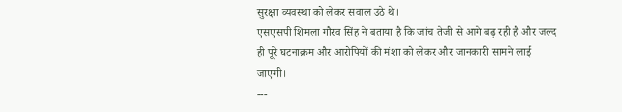सुरक्षा व्यवस्था को लेकर सवाल उठे थे।
एसएसपी शिमला गौरव सिंह ने बताया है कि जांच तेजी से आगे बढ़ रही है और जल्द ही पूरे घटनाक्रम और आरोपियों की मंशा को लेकर और जानकारी सामने लाई जाएगी।
---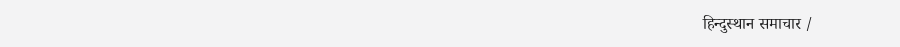हिन्दुस्थान समाचार /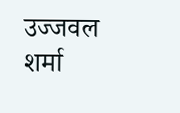उज्जवल शर्मा